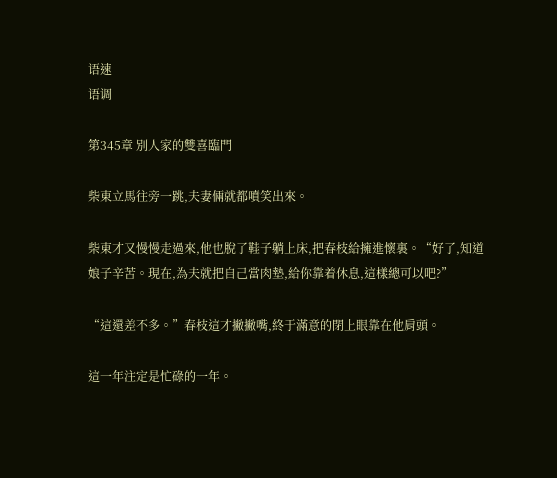语速
语调

第345章 別人家的雙喜臨門

柴東立馬往旁一跳,夫妻倆就都噴笑出來。

柴東才又慢慢走過來,他也脫了鞋子躺上床,把春枝給擁進懷裏。“好了,知道娘子辛苦。現在,為夫就把自己當肉墊,給你靠着休息,這樣總可以吧?”

“這還差不多。”春枝這才撇撇嘴,終于滿意的閉上眼靠在他肩頭。

這一年注定是忙碌的一年。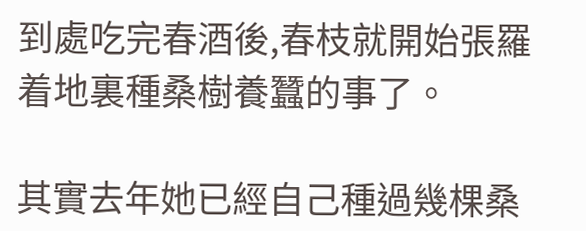到處吃完春酒後,春枝就開始張羅着地裏種桑樹養蠶的事了。

其實去年她已經自己種過幾棵桑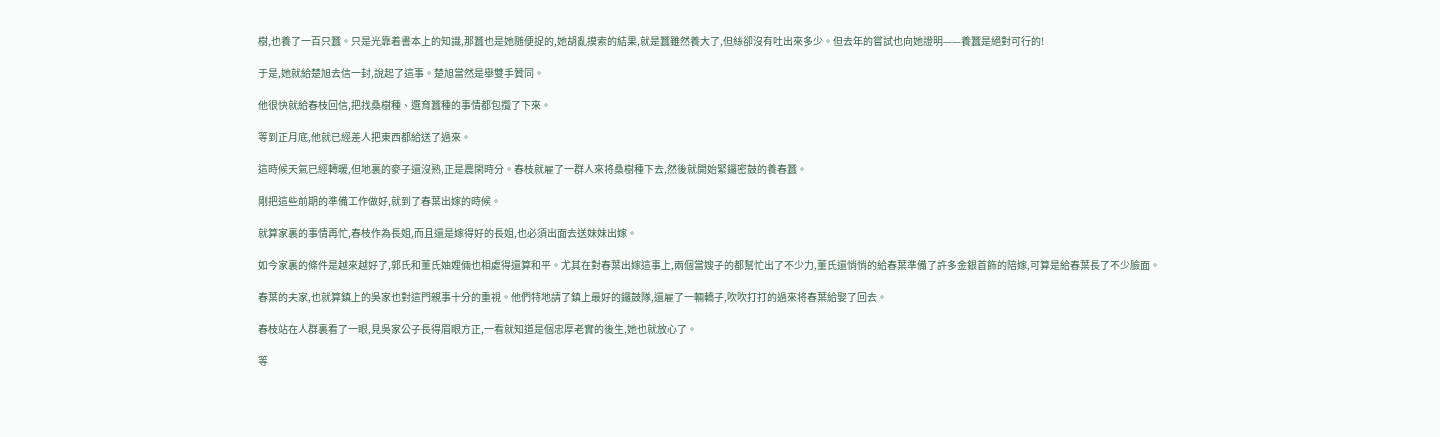樹,也養了一百只蠶。只是光靠着書本上的知識,那蠶也是她随便捉的,她胡亂摸索的結果,就是蠶雖然養大了,但絲卻沒有吐出來多少。但去年的嘗試也向她證明——養蠶是絕對可行的!

于是,她就給楚旭去信一封,說起了這事。楚旭當然是舉雙手贊同。

他很快就給春枝回信,把找桑樹種、選育蠶種的事情都包攬了下來。

等到正月底,他就已經差人把東西都給送了過來。

這時候天氣已經轉暖,但地裏的麥子還沒熟,正是農閑時分。春枝就雇了一群人來将桑樹種下去,然後就開始緊鑼密鼓的養春蠶。

剛把這些前期的準備工作做好,就到了春葉出嫁的時候。

就算家裏的事情再忙,春枝作為長姐,而且還是嫁得好的長姐,也必須出面去送妹妹出嫁。

如今家裏的條件是越來越好了,郭氏和董氏妯娌倆也相處得還算和平。尤其在對春葉出嫁這事上,兩個當嫂子的都幫忙出了不少力,董氏還悄悄的給春葉準備了許多金銀首飾的陪嫁,可算是給春葉長了不少臉面。

春葉的夫家,也就算鎮上的吳家也對這門親事十分的重視。他們特地請了鎮上最好的鑼鼓隊,還雇了一輛轎子,吹吹打打的過來将春葉給娶了回去。

春枝站在人群裏看了一眼,見吳家公子長得眉眼方正,一看就知道是個忠厚老實的後生,她也就放心了。

等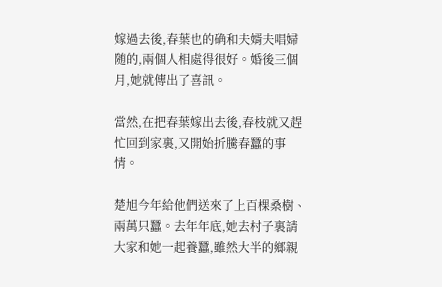嫁過去後,春葉也的确和夫婿夫唱婦随的,兩個人相處得很好。婚後三個月,她就傳出了喜訊。

當然,在把春葉嫁出去後,春枝就又趕忙回到家裏,又開始折騰春蠶的事情。

楚旭今年給他們送來了上百棵桑樹、兩萬只蠶。去年年底,她去村子裏請大家和她一起養蠶,雖然大半的鄉親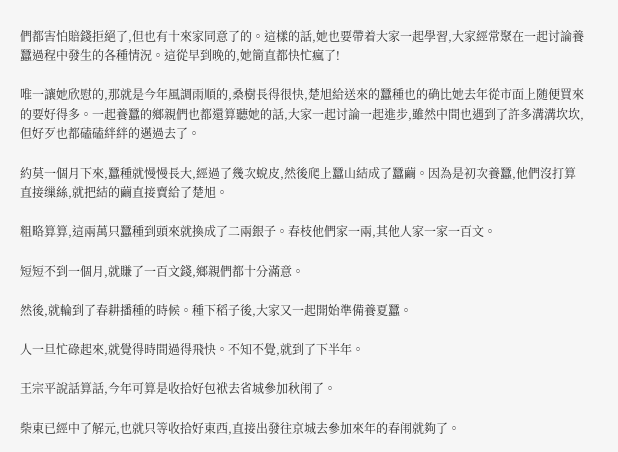們都害怕賠錢拒絕了,但也有十來家同意了的。這樣的話,她也要帶着大家一起學習,大家經常聚在一起讨論養蠶過程中發生的各種情況。這從早到晚的,她簡直都快忙瘋了!

唯一讓她欣慰的,那就是今年風調雨順的,桑樹長得很快,楚旭給送來的蠶種也的确比她去年從市面上随便買來的要好得多。一起養蠶的鄉親們也都還算聽她的話,大家一起讨論一起進步,雖然中間也遇到了許多溝溝坎坎,但好歹也都磕磕絆絆的邁過去了。

約莫一個月下來,蠶種就慢慢長大,經過了幾次蛻皮,然後爬上蠶山結成了蠶繭。因為是初次養蠶,他們沒打算直接缫絲,就把結的繭直接賣給了楚旭。

粗略算算,這兩萬只蠶種到頭來就換成了二兩銀子。春枝他們家一兩,其他人家一家一百文。

短短不到一個月,就賺了一百文錢,鄉親們都十分滿意。

然後,就輪到了春耕播種的時候。種下稻子後,大家又一起開始準備養夏蠶。

人一旦忙碌起來,就覺得時間過得飛快。不知不覺,就到了下半年。

王宗平說話算話,今年可算是收拾好包袱去省城參加秋闱了。

柴東已經中了解元,也就只等收拾好東西,直接出發往京城去參加來年的春闱就夠了。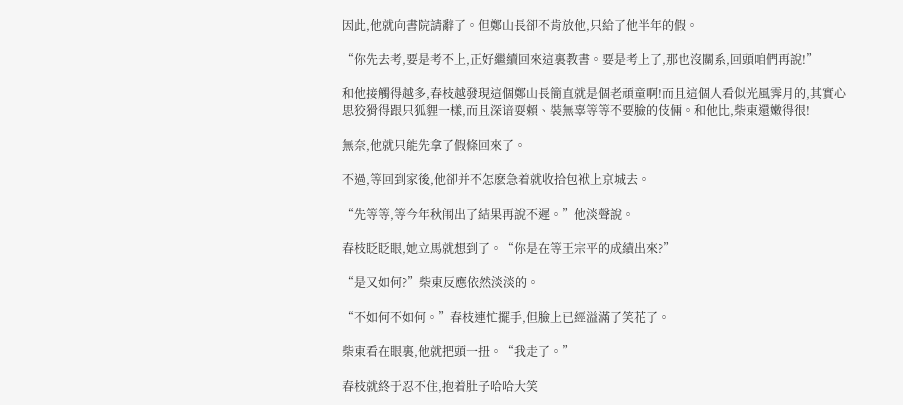因此,他就向書院請辭了。但鄭山長卻不肯放他,只給了他半年的假。

“你先去考,要是考不上,正好繼續回來這裏教書。要是考上了,那也沒關系,回頭咱們再說!”

和他接觸得越多,春枝越發現這個鄭山長簡直就是個老頑童啊!而且這個人看似光風霁月的,其實心思狡猾得跟只狐貍一樣,而且深谙耍賴、裝無辜等等不要臉的伎倆。和他比,柴東還嫩得很!

無奈,他就只能先拿了假條回來了。

不過,等回到家後,他卻并不怎麽急着就收拾包袱上京城去。

“先等等,等今年秋闱出了結果再說不遲。”他淡聲說。

春枝眨眨眼,她立馬就想到了。“你是在等王宗平的成績出來?”

“是又如何?”柴東反應依然淡淡的。

“不如何不如何。”春枝連忙擺手,但臉上已經溢滿了笑花了。

柴東看在眼裏,他就把頭一扭。“我走了。”

春枝就終于忍不住,抱着肚子哈哈大笑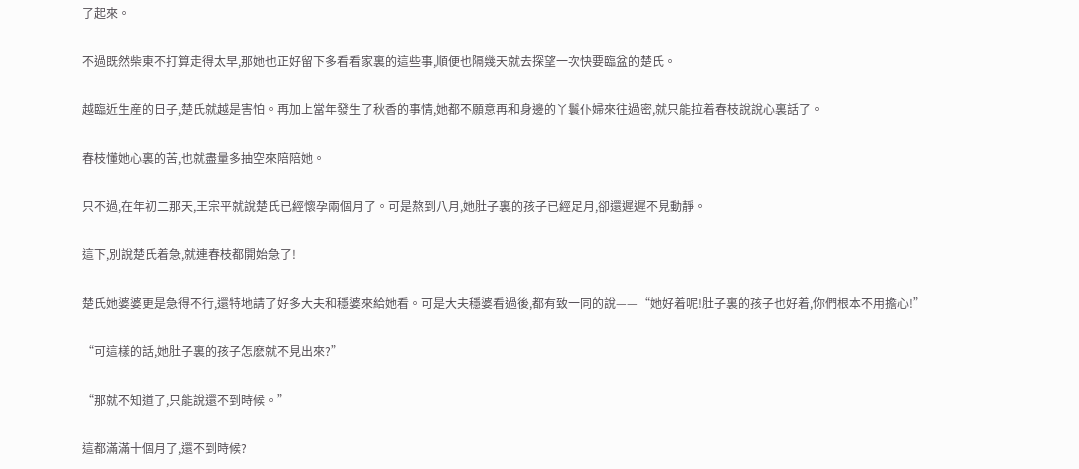了起來。

不過既然柴東不打算走得太早,那她也正好留下多看看家裏的這些事,順便也隔幾天就去探望一次快要臨盆的楚氏。

越臨近生産的日子,楚氏就越是害怕。再加上當年發生了秋香的事情,她都不願意再和身邊的丫鬟仆婦來往過密,就只能拉着春枝說說心裏話了。

春枝懂她心裏的苦,也就盡量多抽空來陪陪她。

只不過,在年初二那天,王宗平就說楚氏已經懷孕兩個月了。可是熬到八月,她肚子裏的孩子已經足月,卻還遲遲不見動靜。

這下,別說楚氏着急,就連春枝都開始急了!

楚氏她婆婆更是急得不行,還特地請了好多大夫和穩婆來給她看。可是大夫穩婆看過後,都有致一同的說——“她好着呢!肚子裏的孩子也好着,你們根本不用擔心!”

“可這樣的話,她肚子裏的孩子怎麽就不見出來?”

“那就不知道了,只能說還不到時候。”

這都滿滿十個月了,還不到時候?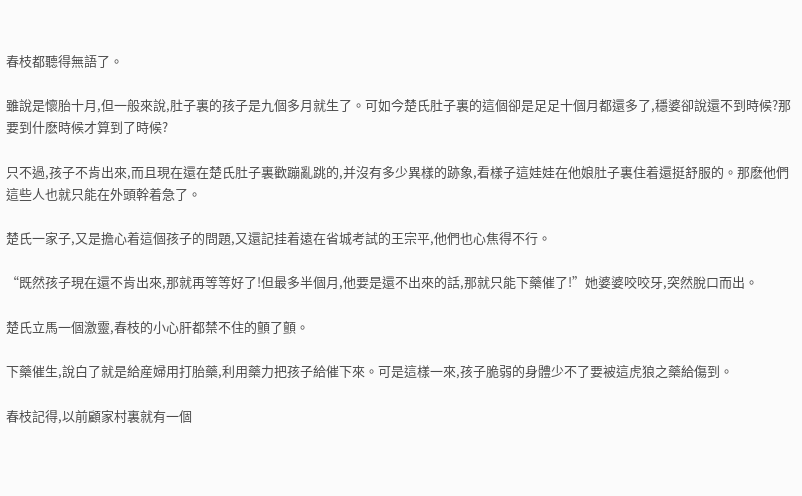春枝都聽得無語了。

雖說是懷胎十月,但一般來說,肚子裏的孩子是九個多月就生了。可如今楚氏肚子裏的這個卻是足足十個月都還多了,穩婆卻說還不到時候?那要到什麽時候才算到了時候?

只不過,孩子不肯出來,而且現在還在楚氏肚子裏歡蹦亂跳的,并沒有多少異樣的跡象,看樣子這娃娃在他娘肚子裏住着還挺舒服的。那麽他們這些人也就只能在外頭幹着急了。

楚氏一家子,又是擔心着這個孩子的問題,又還記挂着遠在省城考試的王宗平,他們也心焦得不行。

“既然孩子現在還不肯出來,那就再等等好了!但最多半個月,他要是還不出來的話,那就只能下藥催了!”她婆婆咬咬牙,突然脫口而出。

楚氏立馬一個激靈,春枝的小心肝都禁不住的顫了顫。

下藥催生,說白了就是給産婦用打胎藥,利用藥力把孩子給催下來。可是這樣一來,孩子脆弱的身體少不了要被這虎狼之藥給傷到。

春枝記得,以前顧家村裏就有一個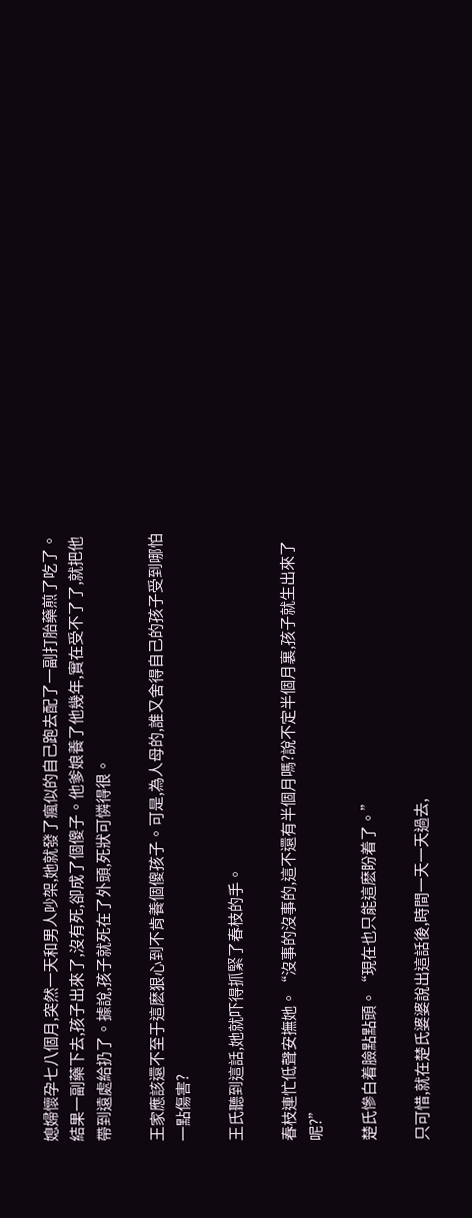媳婦懷孕七八個月,突然一天和男人吵架,她就發了瘋似的自己跑去配了一副打胎藥煎了吃了。結果一副藥下去,孩子出來了,沒有死,卻成了個傻子。他爹娘養了他幾年,實在受不了了,就把他帶到遠處給扔了。據說,孩子就死在了外頭,死狀可憐得很。

王家應該還不至于這麽狠心到不肯養個傻孩子。可是,為人母的,誰又舍得自己的孩子受到哪怕一點傷害?

王氏聽到這話,她就吓得抓緊了春枝的手。

春枝連忙低聲安撫她。“沒事的沒事的,這不還有半個月嗎?說不定半個月裏,孩子就生出來了呢?”

楚氏慘白着臉點點頭。“現在也只能這麽盼着了。”

只可惜,就在楚氏婆婆說出這話後,時間一天一天過去,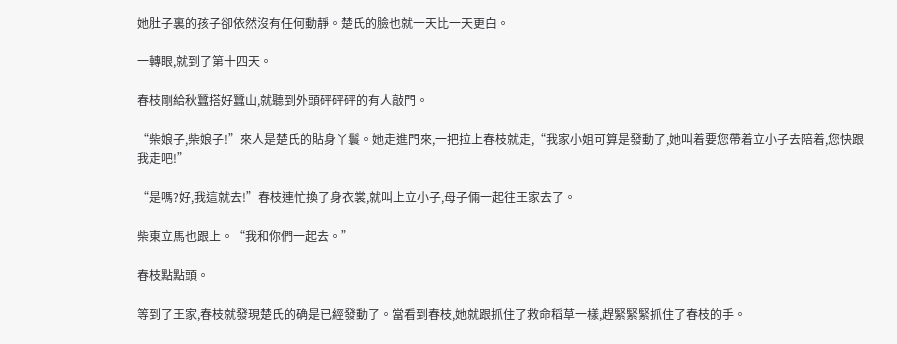她肚子裏的孩子卻依然沒有任何動靜。楚氏的臉也就一天比一天更白。

一轉眼,就到了第十四天。

春枝剛給秋蠶搭好蠶山,就聽到外頭砰砰砰的有人敲門。

“柴娘子,柴娘子!”來人是楚氏的貼身丫鬟。她走進門來,一把拉上春枝就走,“我家小姐可算是發動了,她叫着要您帶着立小子去陪着,您快跟我走吧!”

“是嗎?好,我這就去!”春枝連忙換了身衣裳,就叫上立小子,母子倆一起往王家去了。

柴東立馬也跟上。“我和你們一起去。”

春枝點點頭。

等到了王家,春枝就發現楚氏的确是已經發動了。當看到春枝,她就跟抓住了救命稻草一樣,趕緊緊緊抓住了春枝的手。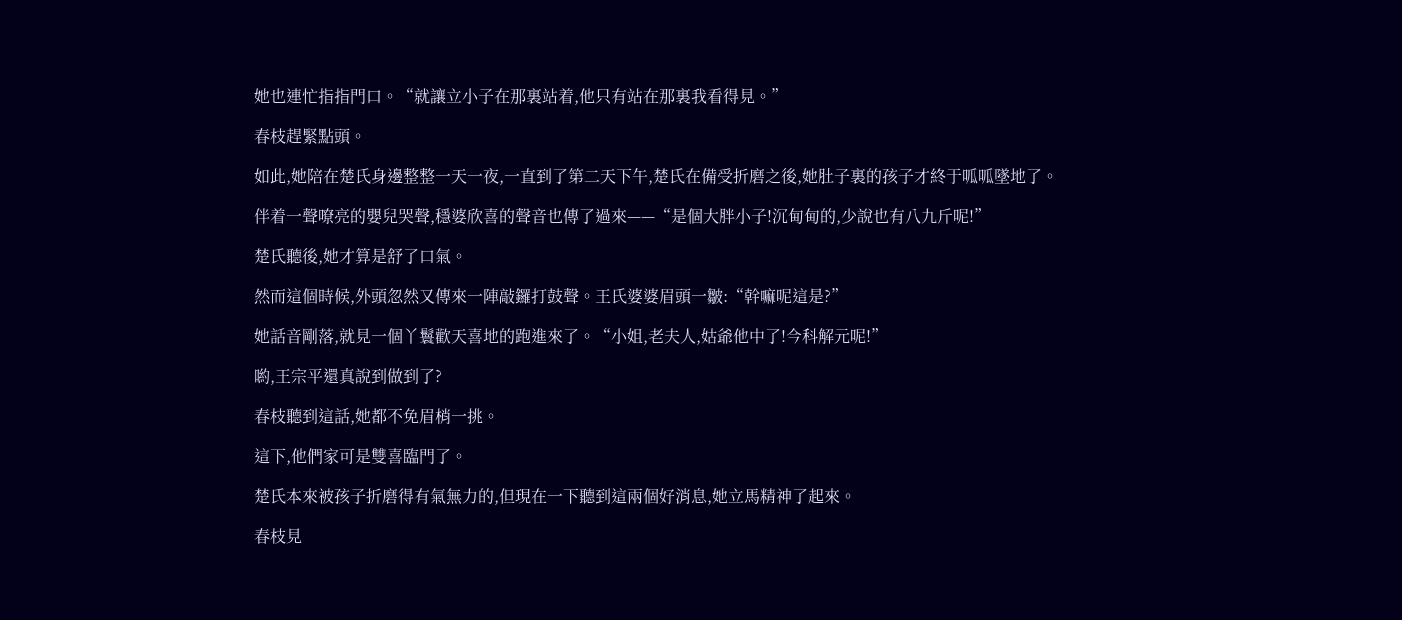她也連忙指指門口。“就讓立小子在那裏站着,他只有站在那裏我看得見。”

春枝趕緊點頭。

如此,她陪在楚氏身邊整整一天一夜,一直到了第二天下午,楚氏在備受折磨之後,她肚子裏的孩子才終于呱呱墜地了。

伴着一聲嘹亮的嬰兒哭聲,穩婆欣喜的聲音也傳了過來——“是個大胖小子!沉甸甸的,少說也有八九斤呢!”

楚氏聽後,她才算是舒了口氣。

然而這個時候,外頭忽然又傳來一陣敲鑼打鼓聲。王氏婆婆眉頭一皺:“幹嘛呢這是?”

她話音剛落,就見一個丫鬟歡天喜地的跑進來了。“小姐,老夫人,姑爺他中了!今科解元呢!”

喲,王宗平還真說到做到了?

春枝聽到這話,她都不免眉梢一挑。

這下,他們家可是雙喜臨門了。

楚氏本來被孩子折磨得有氣無力的,但現在一下聽到這兩個好消息,她立馬精神了起來。

春枝見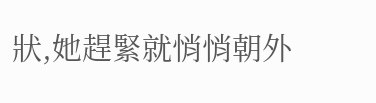狀,她趕緊就悄悄朝外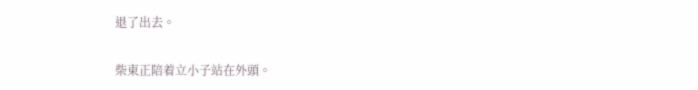退了出去。

柴東正陪着立小子站在外頭。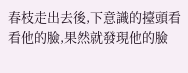春枝走出去後,下意識的擡頭看看他的臉,果然就發現他的臉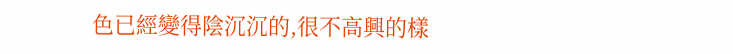色已經變得陰沉沉的,很不高興的樣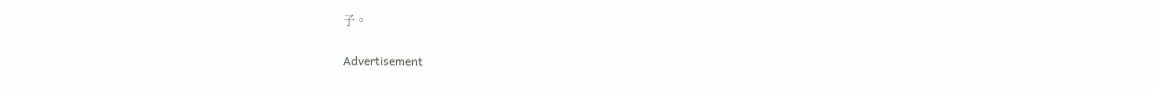子。

Advertisement